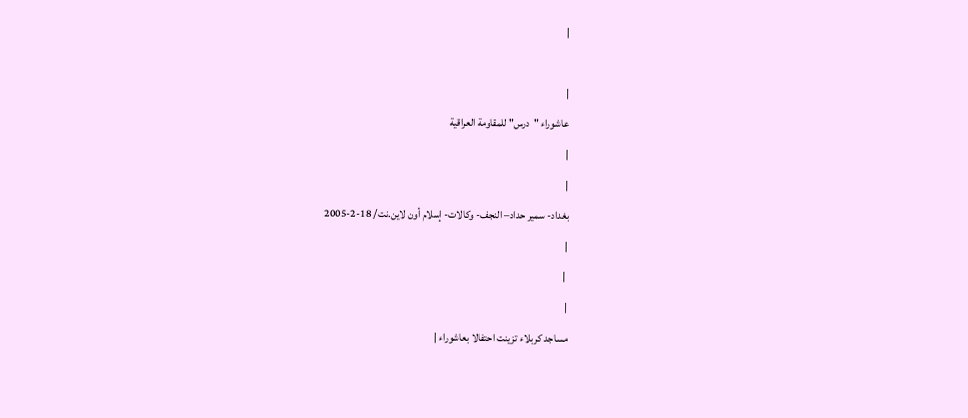|

|
عاشوراء "درس" للمقاومة العراقية
|
|
بغداد- سمير حداد– النجف- وكالات- إسلام أون لاين.نت/ 18-2-2005
|
 |
|
مساجد كربلاء تزينت احتفالا بعاشوراء |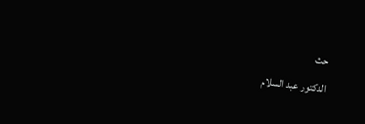حث
الدكتور عبد السلام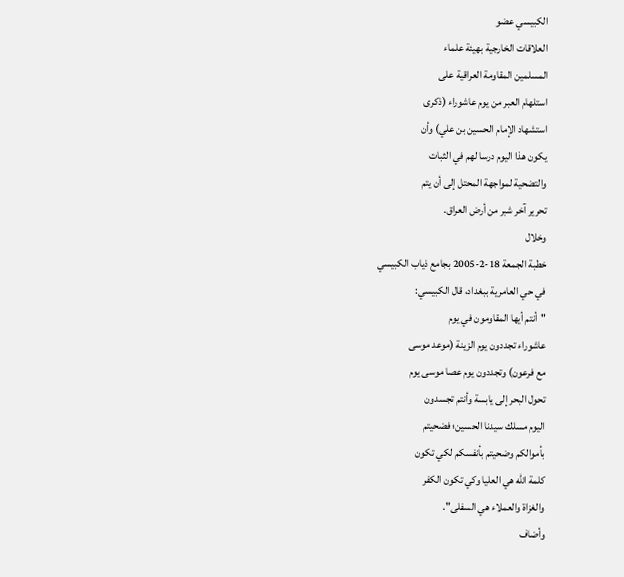الكبيسي عضو
العلاقات الخارجية بهيئة علماء
المسلمين المقاومة العراقية على
استلهام العبر من يوم عاشوراء (ذكرى
استشهاد الإمام الحسين بن علي) وأن
يكون هذا اليوم درسا لهم في الثبات
والتضحية لمواجهة المحتل إلى أن يتم
تحرير آخر شبر من أرض العراق.
وخلال
خطبة الجمعة 18-2-2005 بجامع ذياب الكبيسي
في حي العامرية ببغداد، قال الكبيسي:
"أنتم أيها المقاومون في يوم
عاشوراء تجددون يوم الزينة (موعد موسى
مع فرعون) وتجددون يوم عصا موسى يوم
تحول البحر إلى يابسة وأنتم تجسدون
اليوم مسلك سيدنا الحسين؛ فضحيتم
بأموالكم وضحيتم بأنفسكم لكي تكون
كلمة الله هي العليا وكي تكون الكفر
والغزاة والعملاء هي السفلى".
وأضاف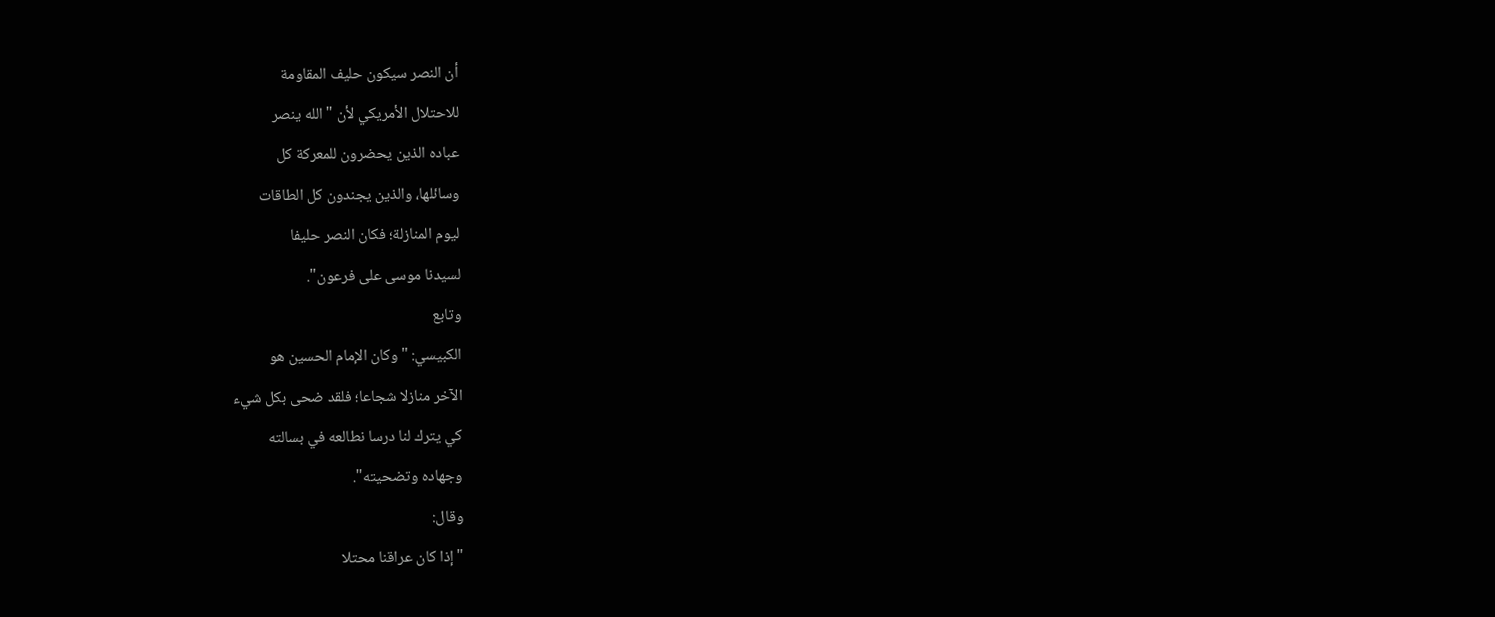أن النصر سيكون حليف المقاومة
للاحتلال الأمريكي لأن "الله ينصر
عباده الذين يحضرون للمعركة كل
وسائلها، والذين يجندون كل الطاقات
ليوم المنازلة؛ فكان النصر حليفا
لسيدنا موسى على فرعون".
وتابع
الكبيسي: "وكان الإمام الحسين هو
الآخر منازلا شجاعا؛ فلقد ضحى بكل شيء
كي يترك لنا درسا نطالعه في بسالته
وجهاده وتضحيته".
وقال:
"إذا كان عراقنا محتلا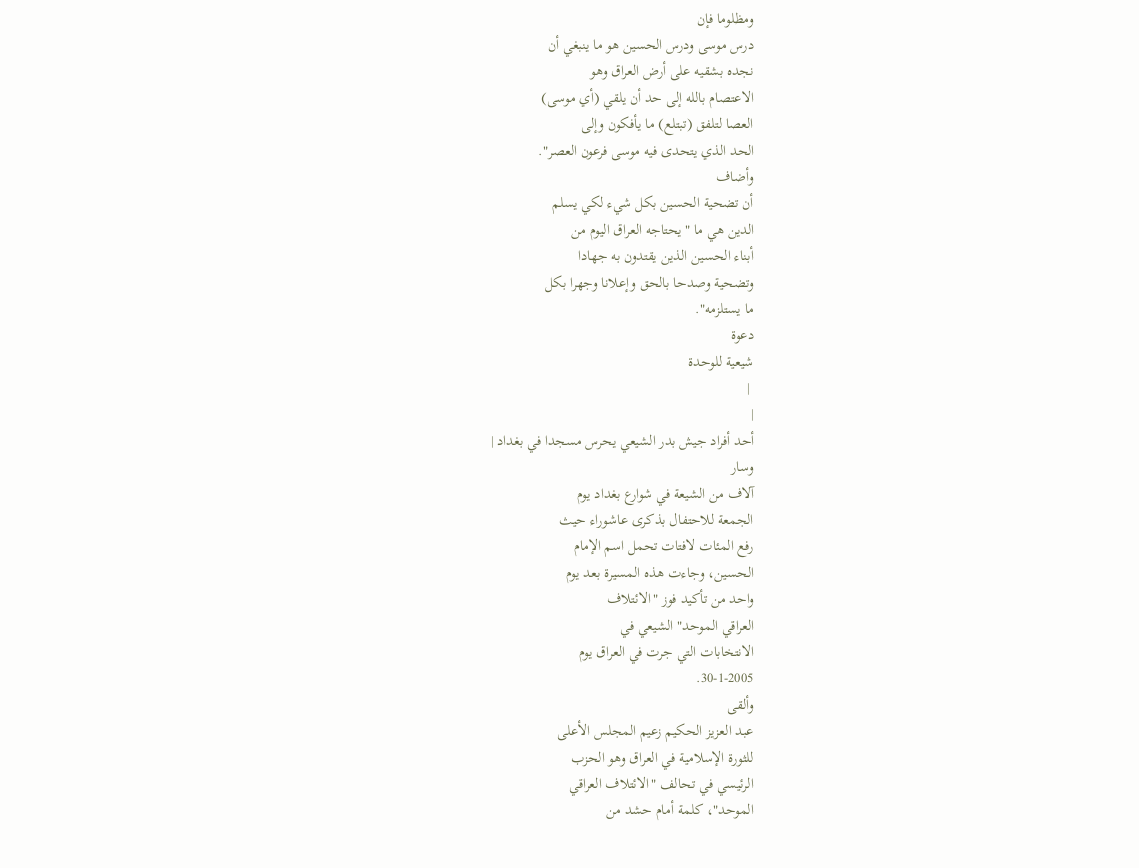ومظلوما فإن
درس موسى ودرس الحسين هو ما ينبغي أن
نجده بشقيه على أرض العراق وهو
الاعتصام بالله إلى حد أن يلقي (أي موسى)
العصا لتلفق (تبتلع) ما يأفكون وإلى
الحد الذي يتحدى فيه موسى فرعون العصر".
وأضاف
أن تضحية الحسين بكل شيء لكي يسلم
الدين هي ما "يحتاجه العراق اليوم من
أبناء الحسين الذين يقتدون به جهادا
وتضحية وصدحا بالحق وإعلانا وجهرا بكل
ما يستلزمه".
دعوة
شيعية للوحدة
 |
|
أحد أفراد جيش بدر الشيعي يحرس مسجدا في بغداد |
وسار
آلاف من الشيعة في شوارع بغداد يوم
الجمعة للاحتفال بذكرى عاشوراء حيث
رفع المئات لافتات تحمل اسم الإمام
الحسين، وجاءت هذه المسيرة بعد يوم
واحد من تأكيد فوز "الائتلاف
العراقي الموحد" الشيعي في
الانتخابات التي جرت في العراق يوم
30-1-2005.
وألقى
عبد العزيز الحكيم زعيم المجلس الأعلى
للثورة الإسلامية في العراق وهو الحزب
الرئيسي في تحالف "الائتلاف العراقي
الموحد"، كلمة أمام حشد من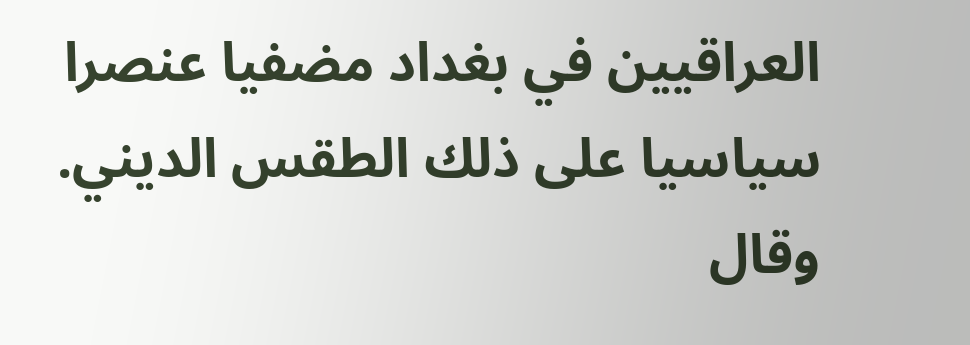العراقيين في بغداد مضفيا عنصرا
سياسيا على ذلك الطقس الديني.
وقال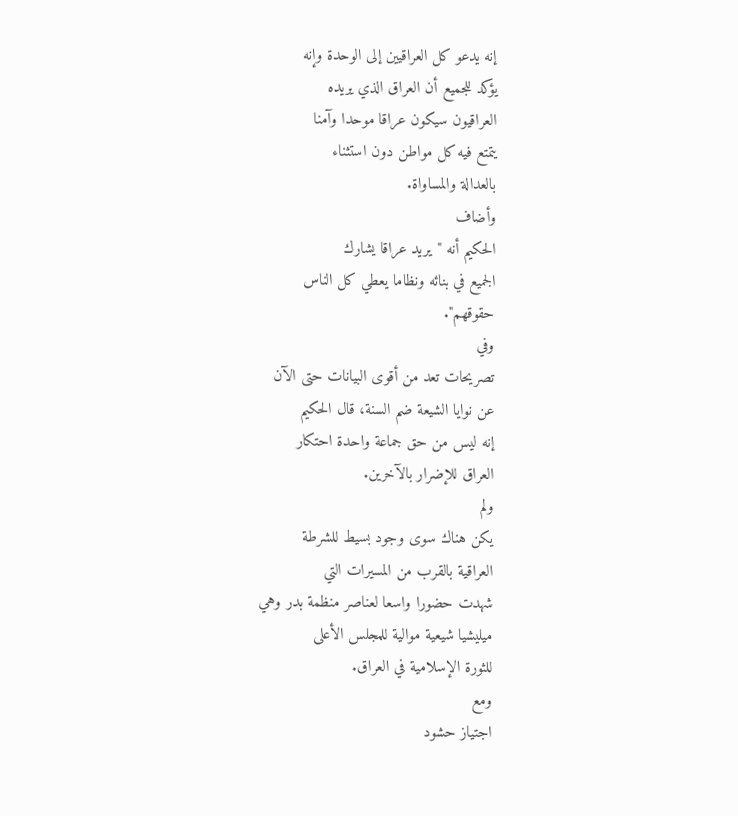إنه يدعو كل العراقيين إلى الوحدة وإنه
يؤكد للجميع أن العراق الذي يريده
العراقيون سيكون عراقا موحدا وآمنا
يتمتع فيه كل مواطن دون استثناء
بالعدالة والمساواة.
وأضاف
الحكيم أنه "يريد عراقا يشارك
الجميع في بنائه ونظاما يعطي كل الناس
حقوقهم".
وفي
تصريحات تعد من أقوى البيانات حتى الآن
عن نوايا الشيعة ضم السنة، قال الحكيم
إنه ليس من حق جماعة واحدة احتكار
العراق للإضرار بالآخرين.
ولم
يكن هناك سوى وجود بسيط للشرطة
العراقية بالقرب من المسيرات التي
شهدت حضورا واسعا لعناصر منظمة بدر وهي
ميليشيا شيعية موالية للمجلس الأعلى
للثورة الإسلامية في العراق.
ومع
اجتياز حشود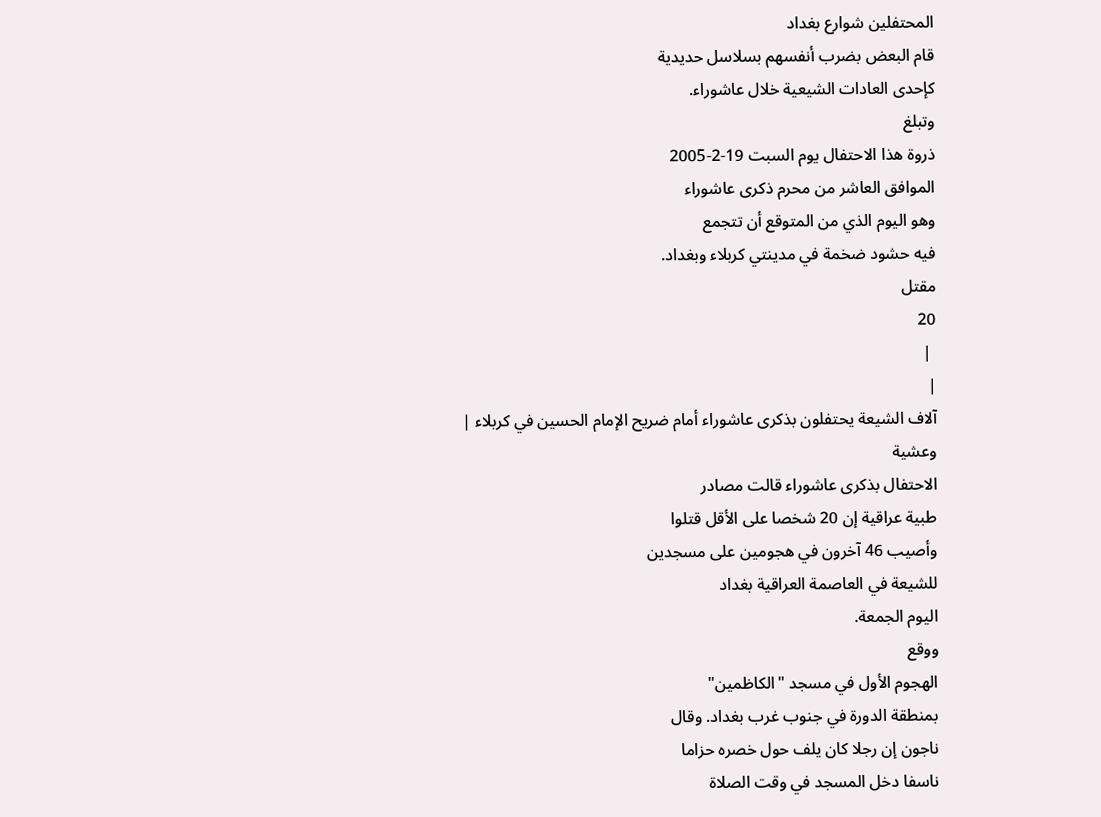المحتفلين شوارع بغداد
قام البعض بضرب أنفسهم بسلاسل حديدية
كإحدى العادات الشيعية خلال عاشوراء.
وتبلغ
ذروة هذا الاحتفال يوم السبت 19-2-2005
الموافق العاشر من محرم ذكرى عاشوراء
وهو اليوم الذي من المتوقع أن تتجمع
فيه حشود ضخمة في مدينتي كربلاء وبغداد.
مقتل
20
 |
|
آلاف الشيعة يحتفلون بذكرى عاشوراء أمام ضريح الإمام الحسين في كربلاء |
وعشية
الاحتفال بذكرى عاشوراء قالت مصادر
طبية عراقية إن 20 شخصا على الأقل قتلوا
وأصيب 46 آخرون في هجومين على مسجدين
للشيعة في العاصمة العراقية بغداد
اليوم الجمعة.
ووقع
الهجوم الأول في مسجد "الكاظمين"
بمنطقة الدورة في جنوب غرب بغداد. وقال
ناجون إن رجلا كان يلف حول خصره حزاما
ناسفا دخل المسجد في وقت الصلاة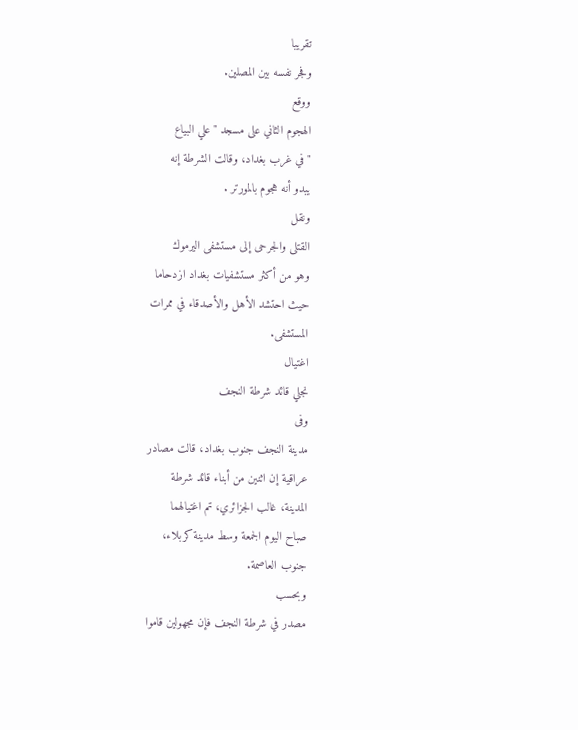تقريبا
وفجر نفسه بين المصلين.
ووقع
الهجوم الثاني على مسجد "علي البياع
" في غرب بغداد، وقالت الشرطة إنه
يبدو أنه هجوم بالمورتر .
ونقل
القتلى والجرحى إلى مستشفى اليرموك
وهو من أكثر مستشفيات بغداد ازدحاما
حيث احتشد الأهل والأصدقاء في ممرات
المستشفى.
اغتيال
نجلي قائد شرطة النجف
وفى
مدينة النجف جنوب بغداد، قالت مصادر
عراقية إن اثنين من أبناء قائد شرطة
المدينة، غالب الجزائري، تم اغتيالهما
صباح اليوم الجمعة وسط مدينة كربلاء،
جنوب العاصمة.
وبحسب
مصدر في شرطة النجف فإن مجهولين قاموا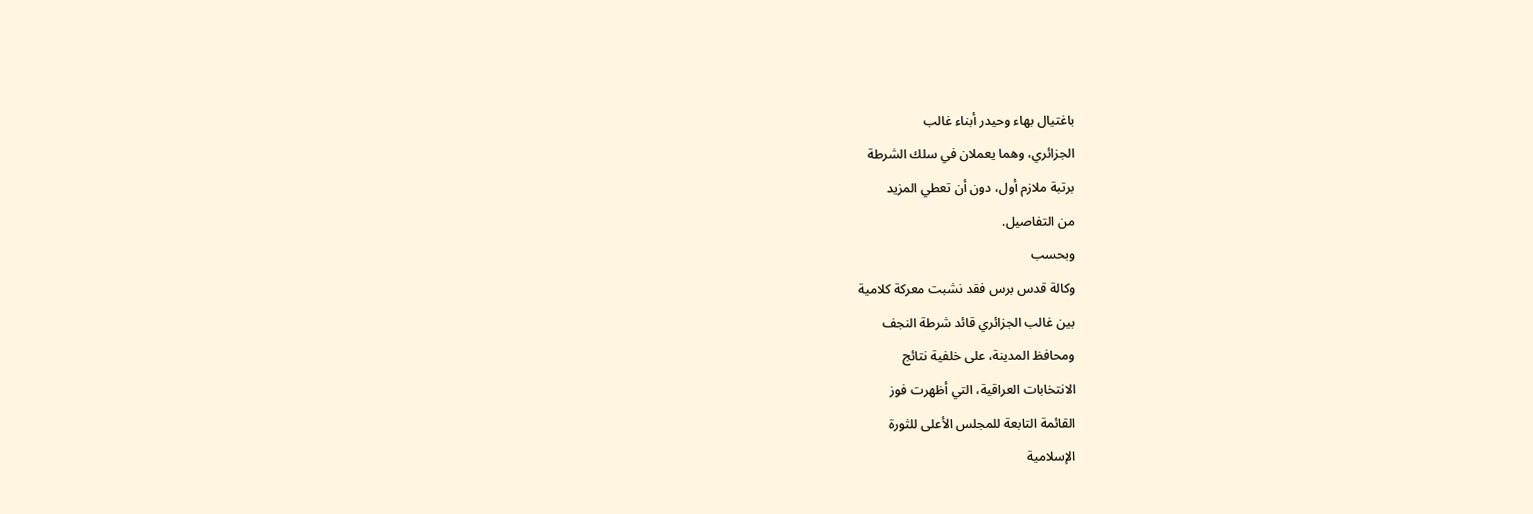باغتيال بهاء وحيدر أبناء غالب
الجزائري، وهما يعملان في سلك الشرطة
برتبة ملازم أول، دون أن تعطي المزيد
من التفاصيل.
وبحسب
وكالة قدس برس فقد نشبت معركة كلامية
بين غالب الجزائري قائد شرطة النجف
ومحافظ المدينة، على خلفية نتائج
الانتخابات العراقية، التي أظهرت فوز
القائمة التابعة للمجلس الأعلى للثورة
الإسلامية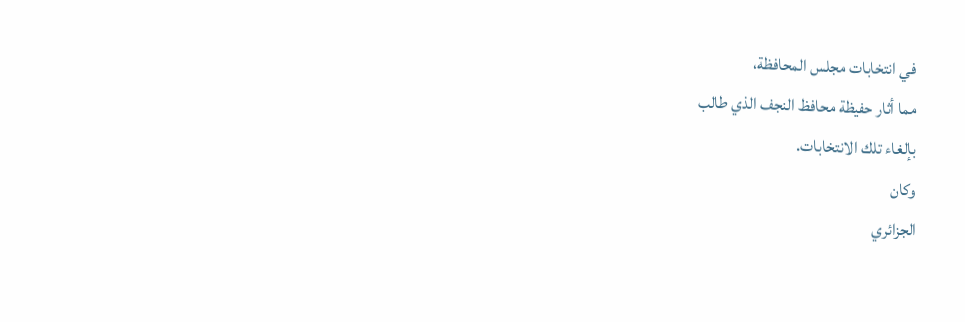في انتخابات مجلس المحافظة،
مما أثار حفيظة محافظ النجف الذي طالب
بإلغاء تلك الانتخابات.
وكان
الجزائري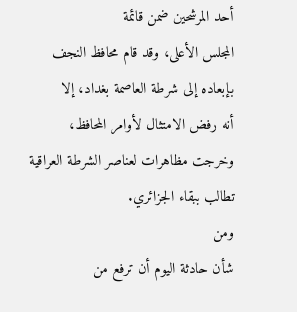أحد المرشحين ضمن قائمة
المجلس الأعلى، وقد قام محافظ النجف
بإبعاده إلى شرطة العاصمة بغداد، إلا
أنه رفض الامتثال لأوامر المحافظ،
وخرجت مظاهرات لعناصر الشرطة العراقية
تطالب ببقاء الجزائري.
ومن
شأن حادثة اليوم أن ترفع من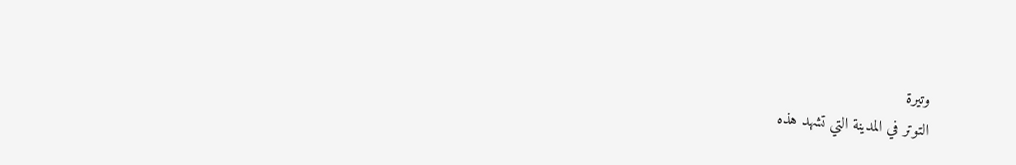وتيرة
التوتر في المدينة التي تشهد هذه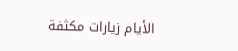الأيام زيارات مكثفة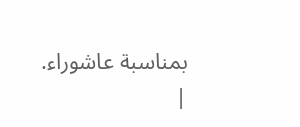بمناسبة عاشوراء.
|